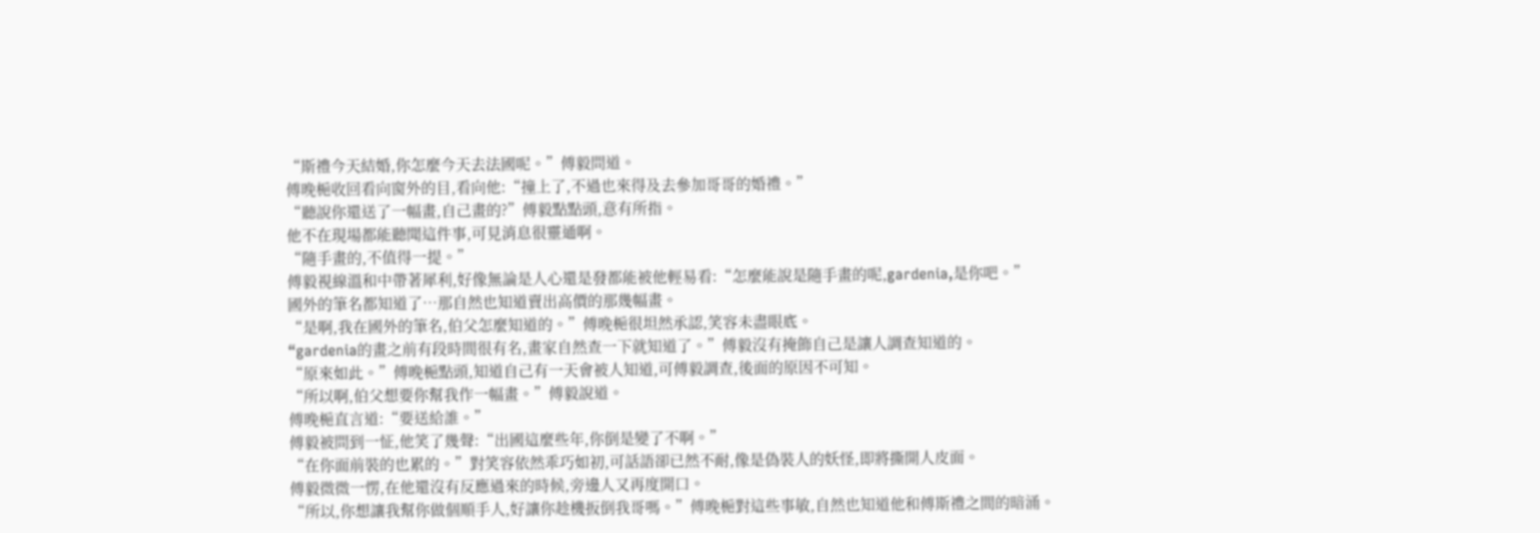“斯禮今天結婚,你怎麼今天去法國呢。”傅毅問道。
傅晚梔收回看向窗外的目,看向他:“撞上了,不過也來得及去參加哥哥的婚禮。”
“聽說你還送了一幅畫,自己畫的?”傅毅點點頭,意有所指。
他不在現場都能聽聞這件事,可見消息很靈通啊。
“隨手畫的,不值得一提。”
傅毅視線溫和中帶著犀利,好像無論是人心還是發都能被他輕易看:“怎麼能說是隨手畫的呢,gardenia,是你吧。”
國外的筆名都知道了…那自然也知道賣出高價的那幾幅畫。
“是啊,我在國外的筆名,伯父怎麼知道的。”傅晚梔很坦然承認,笑容未盡眼底。
“gardenia的畫之前有段時間很有名,畫家自然查一下就知道了。”傅毅沒有掩飾自己是讓人調查知道的。
“原來如此。”傅晚梔點頭,知道自己有一天會被人知道,可傅毅調查,後面的原因不可知。
“所以啊,伯父想要你幫我作一幅畫。”傅毅說道。
傅晚梔直言道:“要送給誰。”
傅毅被問到一怔,他笑了幾聲:“出國這麼些年,你倒是變了不啊。”
“在你面前裝的也累的。”對笑容依然乖巧如初,可話語卻已然不耐,像是偽裝人的妖怪,即將撕開人皮面。
傅毅微微一愣,在他還沒有反應過來的時候,旁邊人又再度開口。
“所以,你想讓我幫你做個順手人,好讓你趁機扳倒我哥嗎。”傅晚梔對這些事敏,自然也知道他和傅斯禮之間的暗涌。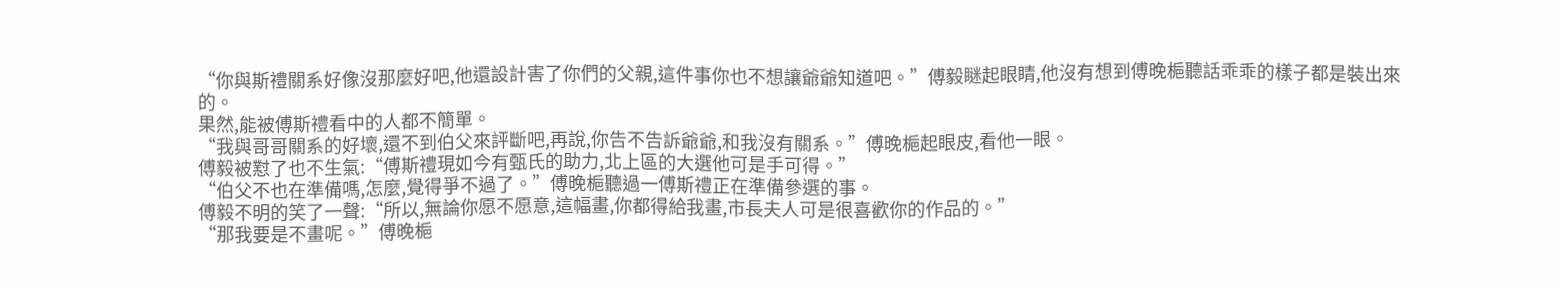“你與斯禮關系好像沒那麼好吧,他還設計害了你們的父親,這件事你也不想讓爺爺知道吧。”傅毅瞇起眼睛,他沒有想到傅晚梔聽話乖乖的樣子都是裝出來的。
果然,能被傅斯禮看中的人都不簡單。
“我與哥哥關系的好壞,還不到伯父來評斷吧,再說,你告不告訴爺爺,和我沒有關系。”傅晚梔起眼皮,看他一眼。
傅毅被懟了也不生氣:“傅斯禮現如今有甄氏的助力,北上區的大選他可是手可得。”
“伯父不也在準備嗎,怎麼,覺得爭不過了。”傅晚梔聽過一傅斯禮正在準備參選的事。
傅毅不明的笑了一聲:“所以,無論你愿不愿意,這幅畫,你都得給我畫,市長夫人可是很喜歡你的作品的。”
“那我要是不畫呢。”傅晚梔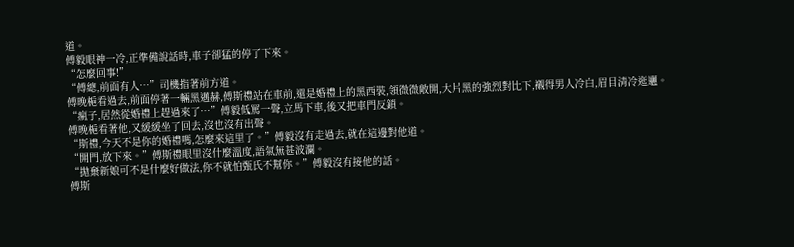道。
傅毅眼神一冷,正準備說話時,車子卻猛的停了下來。
“怎麼回事!”
“傅總,前面有人…”司機指著前方道。
傅晚梔看過去,前面停著一輛黑邁赫,傅斯禮站在車前,還是婚禮上的黑西裝,領微微敞開,大片黑的強烈對比下,襯得男人冷白,眉目清冷迤邐。
“瘋子,居然從婚禮上趕過來了…”傅毅低罵一聲,立馬下車,後又把車門反鎖。
傅晚梔看著他,又緩緩坐了回去,沒也沒有出聲。
“斯禮,今天不是你的婚禮嗎,怎麼來這里了。”傅毅沒有走過去,就在這邊對他道。
“開門,放下來。”傅斯禮眼里沒什麼溫度,語氣無甚波瀾。
“拋棄新娘可不是什麼好做法,你不就怕甄氏不幫你。”傅毅沒有接他的話。
傅斯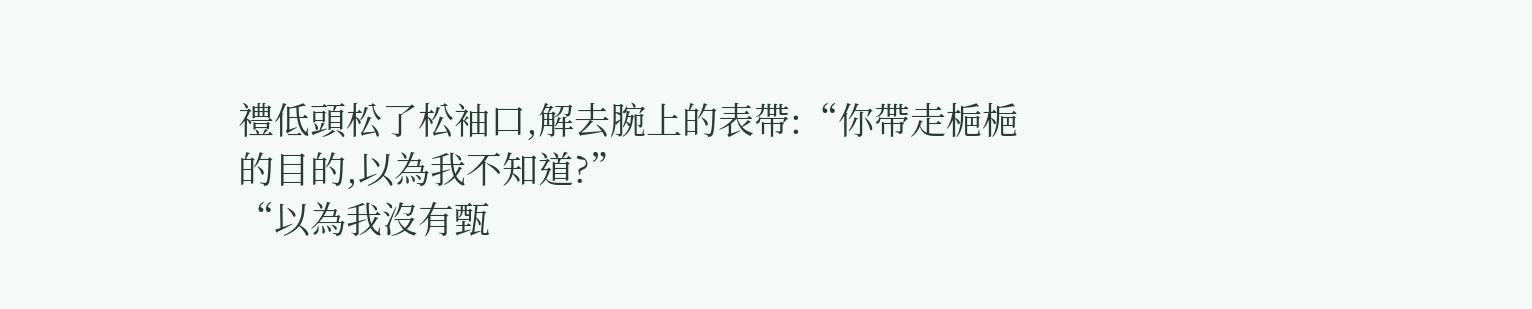禮低頭松了松袖口,解去腕上的表帶:“你帶走梔梔的目的,以為我不知道?”
“以為我沒有甄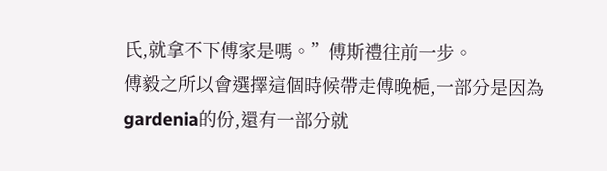氏,就拿不下傅家是嗎。”傅斯禮往前一步。
傅毅之所以會選擇這個時候帶走傅晚梔,一部分是因為gardenia的份,還有一部分就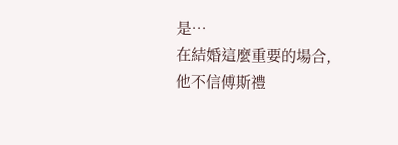是…
在結婚這麼重要的場合,他不信傅斯禮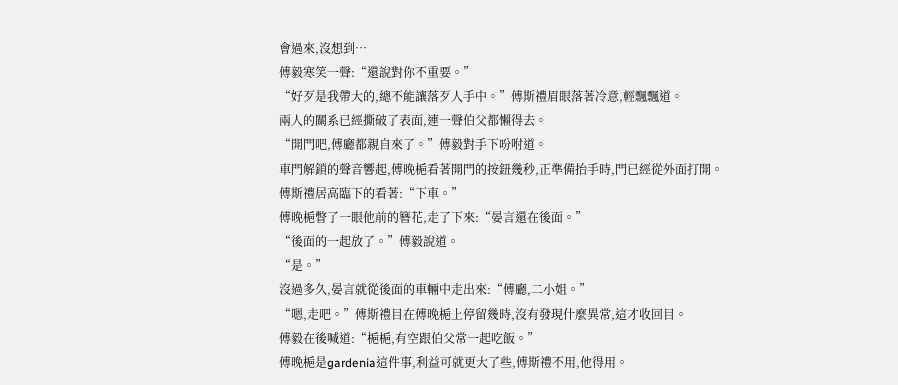會過來,沒想到…
傅毅寒笑一聲:“還說對你不重要。”
“好歹是我帶大的,總不能讓落歹人手中。”傅斯禮眉眼落著冷意,輕飄飄道。
兩人的關系已經撕破了表面,連一聲伯父都懶得去。
“開門吧,傅廳都親自來了。”傅毅對手下吩咐道。
車門解鎖的聲音響起,傅晚梔看著開門的按鈕幾秒,正準備抬手時,門已經從外面打開。
傅斯禮居高臨下的看著:“下車。”
傅晚梔瞥了一眼他前的簪花,走了下來:“晏言還在後面。”
“後面的一起放了。”傅毅說道。
“是。”
沒過多久,晏言就從後面的車輛中走出來:“傅廳,二小姐。”
“嗯,走吧。”傅斯禮目在傅晚梔上停留幾時,沒有發現什麼異常,這才收回目。
傅毅在後喊道:“梔梔,有空跟伯父常一起吃飯。”
傅晚梔是gardenia這件事,利益可就更大了些,傅斯禮不用,他得用。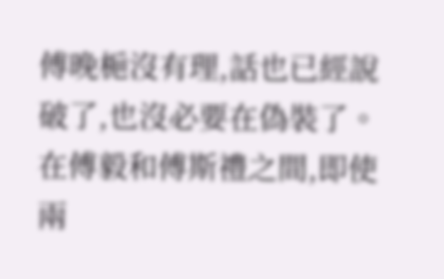傅晚梔沒有理,話也已經說破了,也沒必要在偽裝了。
在傅毅和傅斯禮之間,即使兩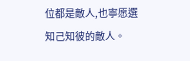位都是敵人,也寧愿選知己知彼的敵人。